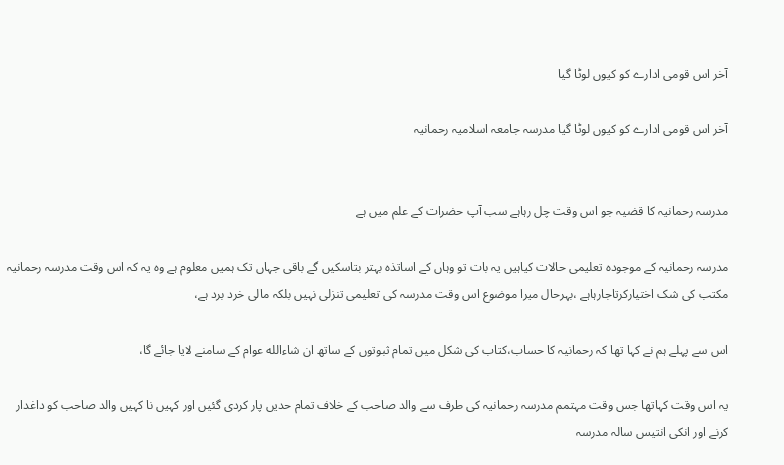آخر اس قومی ادارے کو کیوں لوٹا گیا

آخر اس قومی ادارے کو کیوں لوٹا گیا مدرسہ جامعہ اسلامیہ رحمانیہ


مدرسہ رحمانیہ کا قضیہ جو اس وقت چل رہاہے سب آپ حضرات کے علم میں ہے

مدرسہ رحمانیہ کے موجودہ تعلیمی حالات کیاہیں یہ بات تو وہاں کے اساتذہ بہتر بتاسکیں گے باقی جہاں تک ہمیں معلوم ہے وہ یہ کہ اس وقت مدرسہ رحمانیہ مکتب کی شک اختیارکرتاجارہاہے ،بہرحال میرا موضوع اس وقت مدرسہ کی تعلیمی تنزلی نہیں بلکہ مالی خرد برد ہے،

اس سے پہلے ہم نے کہا تھا کہ رحمانیہ کا حساب،کتاب کی شکل میں تمام ثبوتوں کے ساتھ ان شاءالله عوام کے سامنے لایا جائے گا،

یہ اس وقت کہاتھا جس وقت مہتمم مدرسہ رحمانیہ کی طرف سے والد صاحب کے خلاف تمام حدیں پار کردی گئیں اور کہیں نا کہیں والد صاحب کو داغدار کرنے اور انکی انتیس سالہ مدرسہ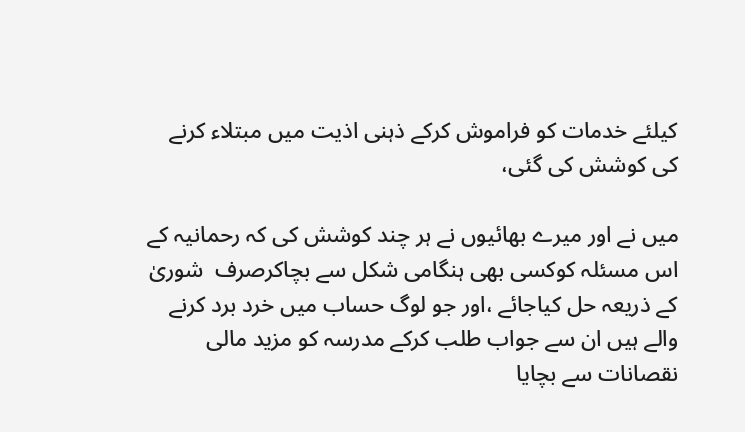کیلئے خدمات کو فراموش کرکے ذہنی اذیت میں مبتلاء کرنے کی کوشش کی گئی،

میں نے اور میرے بھائیوں نے ہر چند کوشش کی کہ رحمانیہ کے اس مسئلہ کوکسی بھی ہنگامی شکل سے بچاکرصرف  شوریٰ کے ذریعہ حل کیاجائے ،اور جو لوگ حساب میں خرد برد کرنے والے ہیں ان سے جواب طلب کرکے مدرسہ کو مزید مالی نقصانات سے بچایا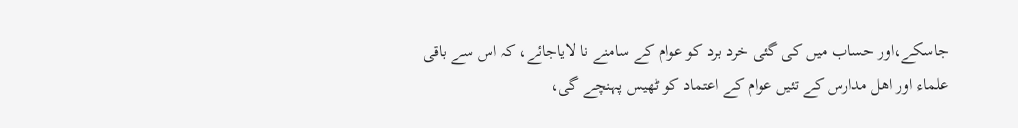جاسکے،اور حساب میں کی گئی خرد برد کو عوام کے سامنے نا لایاجائے، کہ اس سے باقی علماء اور اھل مدارس کے تئیں عوام کے اعتماد کو ٹھیس پہنچے گی،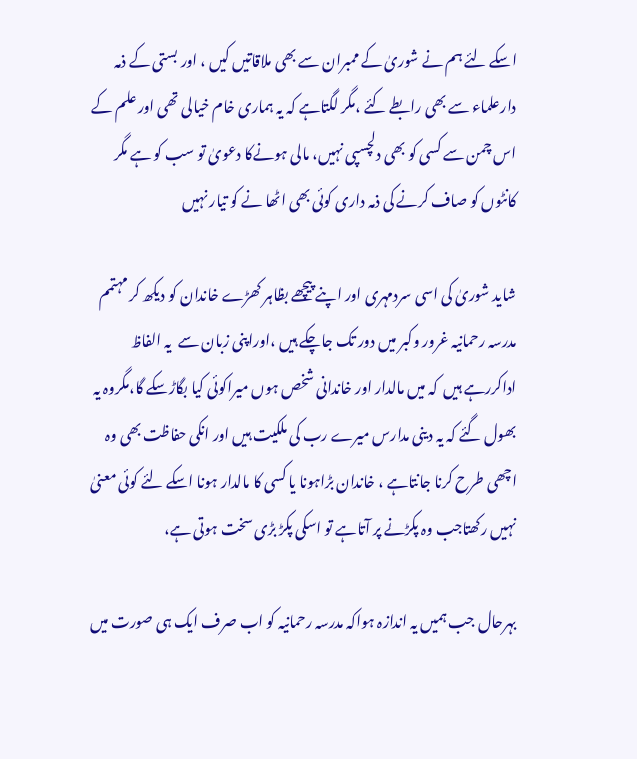اسکے لئے ہم نے شوریٰ کے ممبران سے بھی ملاقاتیں کیں ، اور بستی کے ذمہ دارعلماء سے بھی رابطے کئے ،مگر لگتاہے کہ یہ ہماری خام خیالی تھی اور علم کے  اس چمن سے کسی کو بھی دلچسپی نہیں، مالی ہونےکا دعویٰ تو سب کو ہے مگر کانٹوں کو صاف کرنے کی ذمہ داری کوئی بھی اٹھا نے کو تیار نہیں

شاید شوریٰ کی اسی سردمہری اور اپنے پیچھے بظاہر کھڑے خاندان کو دیکھ کر مہتمم مدرسہ رحمانیہ غرور وکبر میں دور تک جاچکے ہیں ،اوراپنی زبان سے  یہ الفاظ اداکررہے ہیں  کہ میں مالدار اور خاندانی شخص ہوں میراکوئی کیا بگاڑسکے گا،مگروہ یہ بھول گئے کہ یہ دینی مدارس میرے رب کی ملکیت ہیں اور انکی حفاظت بھی وہ اچھی طرح کرنا جانتاہے ، خاندان بڑاہونا یا کسی کا مالدار ہونا اسکے لئے کوئی معنیٰ نہیں رکھتاجب وہ پکڑنے پر آتاہے تو اسکی پکڑ بڑی سخت ہوتی ہے،

بہرحال جب ہمیں یہ اندازہ ہواکہ مدرسہ رحمانیہ کو اب صرف ایک ہی صورت میں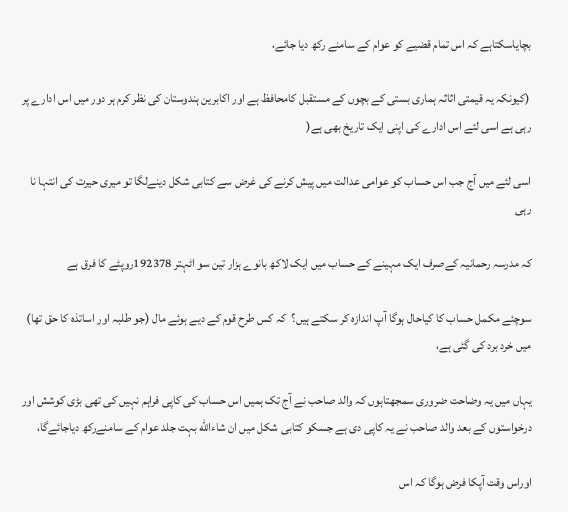بچایاسکتاہے کہ اس تمام قضیے کو عوام کے سامنے رکھ دیا جائے،

 (کیونکہ یہ قیمتی اثاثہ ہماری بستی کے بچوں کے مستقبل کامحافظ ہے اور اکابرین ہندوستان کی نظر کرم ہر دور میں اس ادارے پر رہی ہے اسی لئے اس ادارے کی اپنی ایک تاریخ بھی ہے(

اسی لئے میں آج جب اس حساب کو عوامی عدالت میں پیش کرنے کی غرض سے کتابی شکل دینےلگا تو میری حیرت کی انتہا نا رہی

کہ مدرسہ رحمانیہ کےصرف ایک مہینے کے حساب میں ایک لاکھ بانوے ہزار تین سو اٹہتر 192378روپئے کا فرق ہے

سوچئے مکمل حساب کا کیاحال ہوگا آپ اندازہ کر سکتے ہیں؟  کہ کس طرح قوم کے دیے ہوئے مال (جو طلبہ اور اساتذہ کا حق تھا) میں خرد برد کی گئی ہے،

یہاں میں یہ وضاحت ضروری سمجھتاہوں کہ والد صاحب نے آج تک ہمیں اس حساب کی کاپی فراہم نہیں کی تھی بڑی کوشش اور درخواستوں کے بعد والد صاحب نے یہ کاپی دی ہے جسکو کتابی شکل میں ان شاءالله بہت جلد عوام کے سامنےرکھ دیاجائےگا،

اوراس وقت آپکا فرض ہوگا کہ اس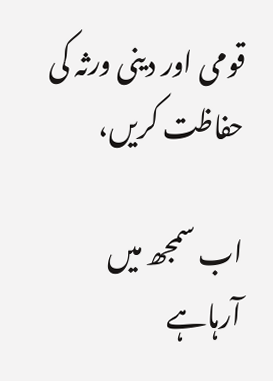قومی اور دینی ورثہ کی حفاظت کریں،

اب سمجھ میں آرہاہے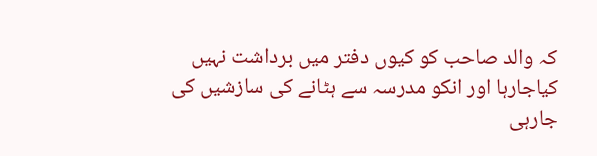کہ والد صاحب کو کیوں دفتر میں برداشت نہیں کیاجارہا اور انکو مدرسہ سے ہٹانے کی سازشیں کی جارہی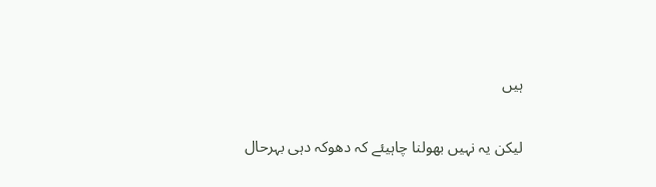ہیں

لیکن یہ نہیں بھولنا چاہیئے کہ دھوکہ دہی بہرحال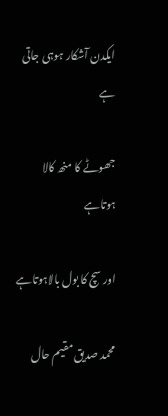ایکدن آشکار ہوہی جاتی ہے

جھوٹے کا منھ کالا ہوتاہے

اور سچ کا بول بالاہوتاہے

محمد صدیق مقیم حال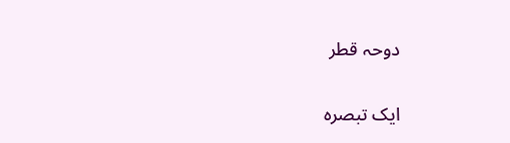دوحہ قطر

ایک تبصرہ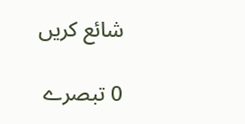شائع کریں

0 تبصرے